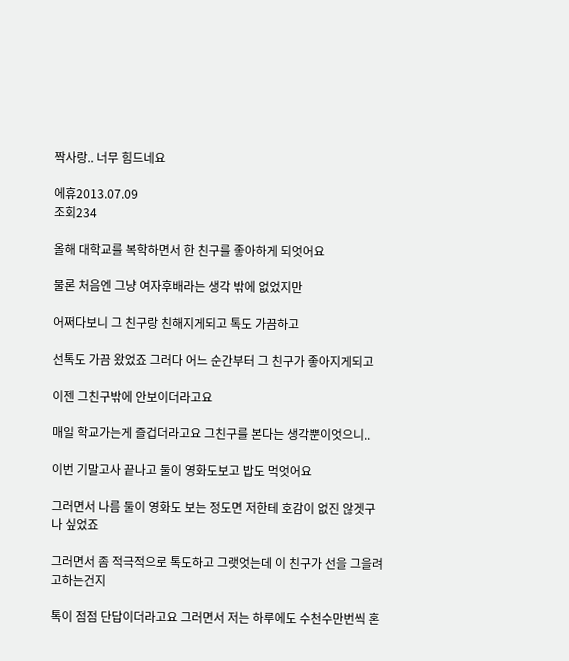짝사랑.. 너무 힘드네요

에휴2013.07.09
조회234

올해 대학교를 복학하면서 한 친구를 좋아하게 되엇어요

물론 처음엔 그냥 여자후배라는 생각 밖에 없었지만

어쩌다보니 그 친구랑 친해지게되고 톡도 가끔하고

선톡도 가끔 왔었죠 그러다 어느 순간부터 그 친구가 좋아지게되고

이젠 그친구밖에 안보이더라고요

매일 학교가는게 즐겁더라고요 그친구를 본다는 생각뿐이엇으니..

이번 기말고사 끝나고 둘이 영화도보고 밥도 먹엇어요

그러면서 나름 둘이 영화도 보는 정도면 저한테 호감이 없진 않겟구나 싶었죠

그러면서 좀 적극적으로 톡도하고 그랫엇는데 이 친구가 선을 그을려고하는건지

톡이 점점 단답이더라고요 그러면서 저는 하루에도 수천수만번씩 혼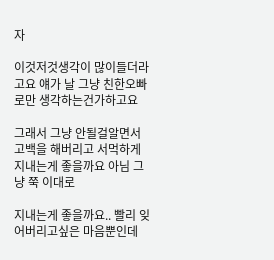자

이것저것생각이 많이들더라고요 얘가 날 그냥 친한오빠로만 생각하는건가하고요

그래서 그냥 안될걸알면서 고백을 해버리고 서먹하게 지내는게 좋을까요 아님 그냥 쭉 이대로

지내는게 좋을까요.. 빨리 잊어버리고싶은 마음뿐인데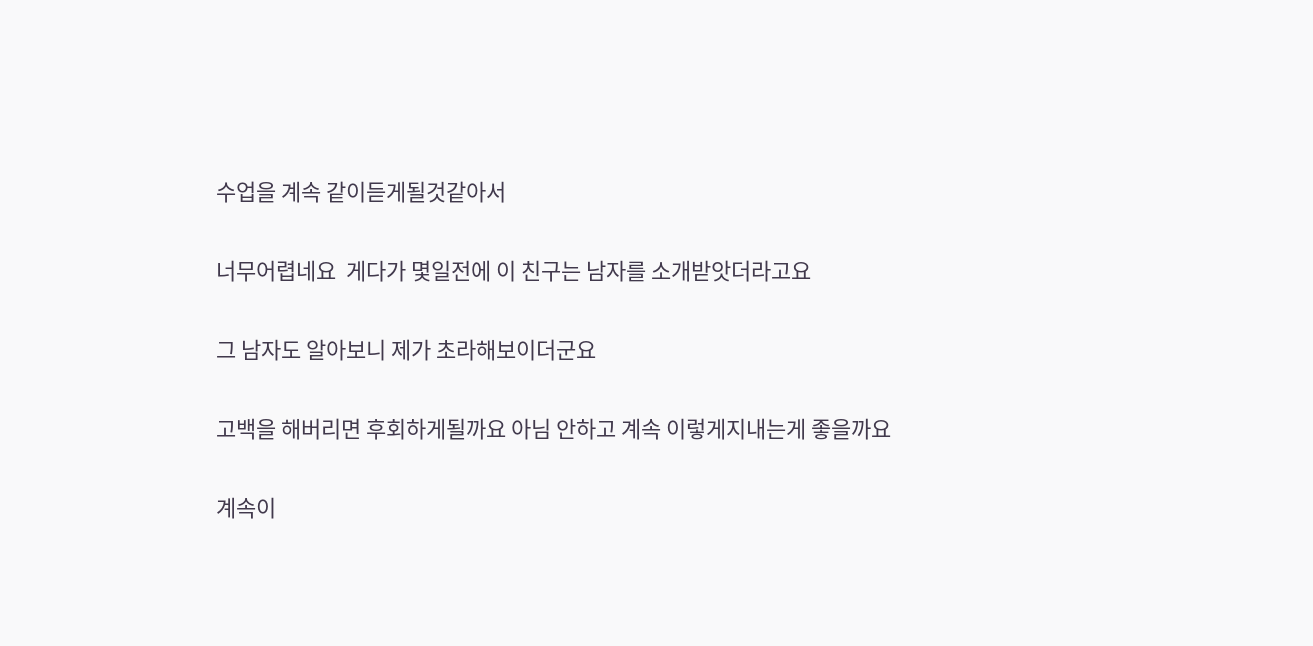수업을 계속 같이듣게될것같아서

너무어렵네요  게다가 몇일전에 이 친구는 남자를 소개받앗더라고요

그 남자도 알아보니 제가 초라해보이더군요

고백을 해버리면 후회하게될까요 아님 안하고 계속 이렇게지내는게 좋을까요

계속이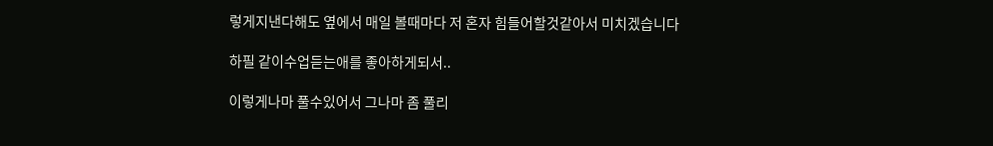렇게지낸다해도 옆에서 매일 볼때마다 저 혼자 힘들어할것같아서 미치겠습니다

하필 같이수업듣는애를 좋아하게되서..

이렇게나마 풀수있어서 그나마 좀 풀리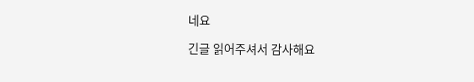네요

긴글 읽어주셔서 감사해요